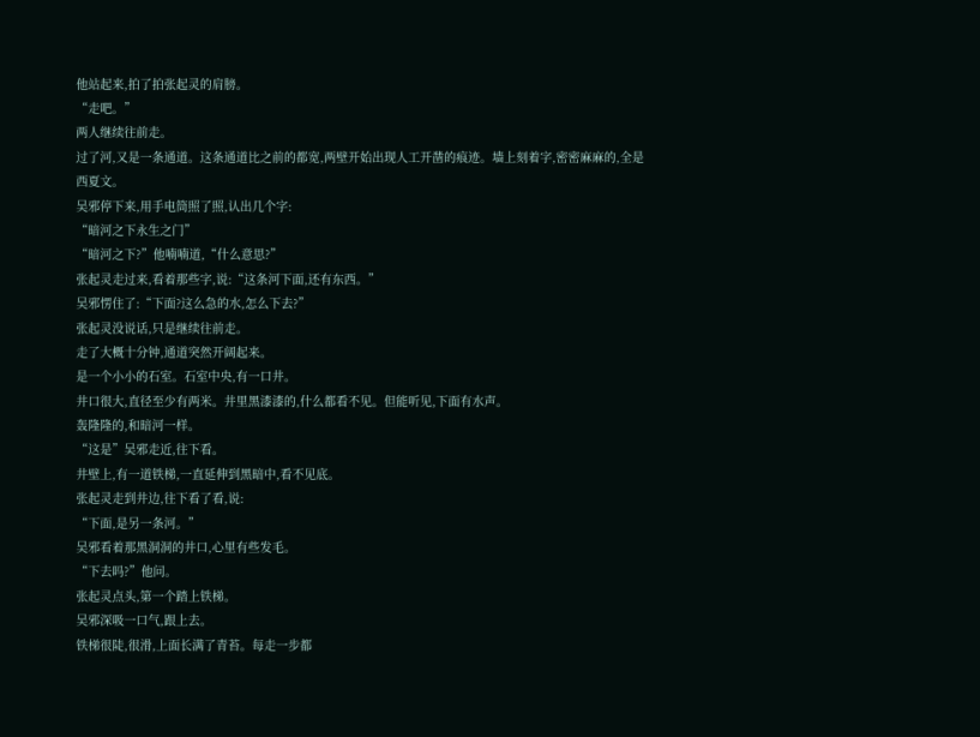他站起来,拍了拍张起灵的肩膀。
“走吧。”
两人继续往前走。
过了河,又是一条通道。这条通道比之前的都宽,两壁开始出现人工开凿的痕迹。墙上刻着字,密密麻麻的,全是西夏文。
吴邪停下来,用手电筒照了照,认出几个字:
“暗河之下永生之门”
“暗河之下?”他喃喃道,“什么意思?”
张起灵走过来,看着那些字,说:“这条河下面,还有东西。”
吴邪愣住了:“下面?这么急的水,怎么下去?”
张起灵没说话,只是继续往前走。
走了大概十分钟,通道突然开阔起来。
是一个小小的石室。石室中央,有一口井。
井口很大,直径至少有两米。井里黑漆漆的,什么都看不见。但能听见,下面有水声。
轰隆隆的,和暗河一样。
“这是”吴邪走近,往下看。
井壁上,有一道铁梯,一直延伸到黑暗中,看不见底。
张起灵走到井边,往下看了看,说:
“下面,是另一条河。”
吴邪看着那黑洞洞的井口,心里有些发毛。
“下去吗?”他问。
张起灵点头,第一个踏上铁梯。
吴邪深吸一口气,跟上去。
铁梯很陡,很滑,上面长满了青苔。每走一步都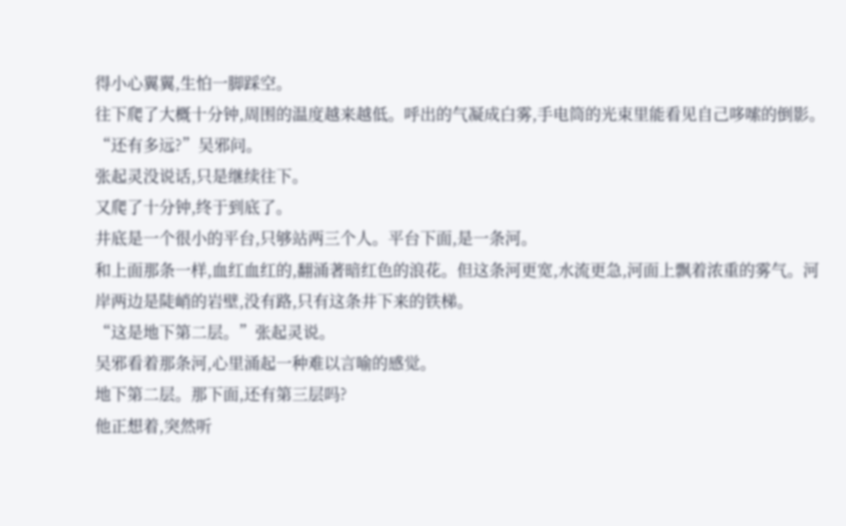得小心翼翼,生怕一脚踩空。
往下爬了大概十分钟,周围的温度越来越低。呼出的气凝成白雾,手电筒的光束里能看见自己哆嗦的倒影。
“还有多远?”吴邪问。
张起灵没说话,只是继续往下。
又爬了十分钟,终于到底了。
井底是一个很小的平台,只够站两三个人。平台下面,是一条河。
和上面那条一样,血红血红的,翻涌著暗红色的浪花。但这条河更宽,水流更急,河面上飘着浓重的雾气。河岸两边是陡峭的岩壁,没有路,只有这条井下来的铁梯。
“这是地下第二层。”张起灵说。
吴邪看着那条河,心里涌起一种难以言喻的感觉。
地下第二层。那下面,还有第三层吗?
他正想着,突然听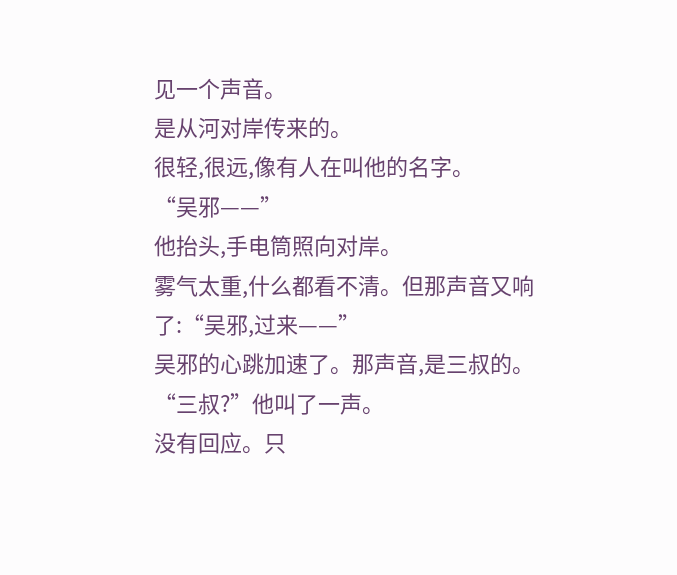见一个声音。
是从河对岸传来的。
很轻,很远,像有人在叫他的名字。
“吴邪——”
他抬头,手电筒照向对岸。
雾气太重,什么都看不清。但那声音又响了:“吴邪,过来——”
吴邪的心跳加速了。那声音,是三叔的。
“三叔?”他叫了一声。
没有回应。只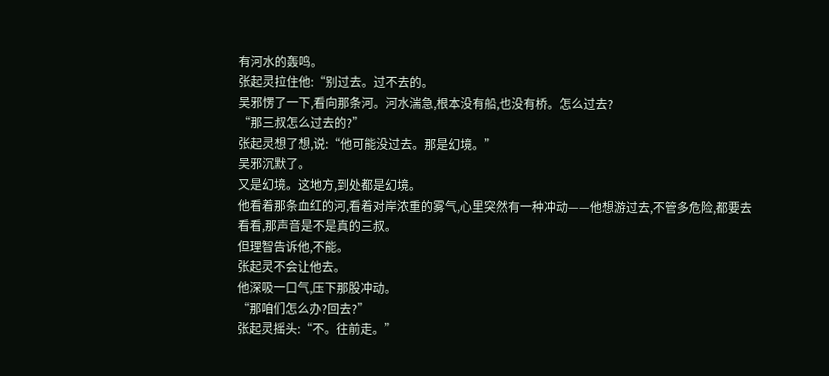有河水的轰鸣。
张起灵拉住他:“别过去。过不去的。
吴邪愣了一下,看向那条河。河水湍急,根本没有船,也没有桥。怎么过去?
“那三叔怎么过去的?”
张起灵想了想,说:“他可能没过去。那是幻境。”
吴邪沉默了。
又是幻境。这地方,到处都是幻境。
他看着那条血红的河,看着对岸浓重的雾气,心里突然有一种冲动——他想游过去,不管多危险,都要去看看,那声音是不是真的三叔。
但理智告诉他,不能。
张起灵不会让他去。
他深吸一口气,压下那股冲动。
“那咱们怎么办?回去?”
张起灵摇头:“不。往前走。”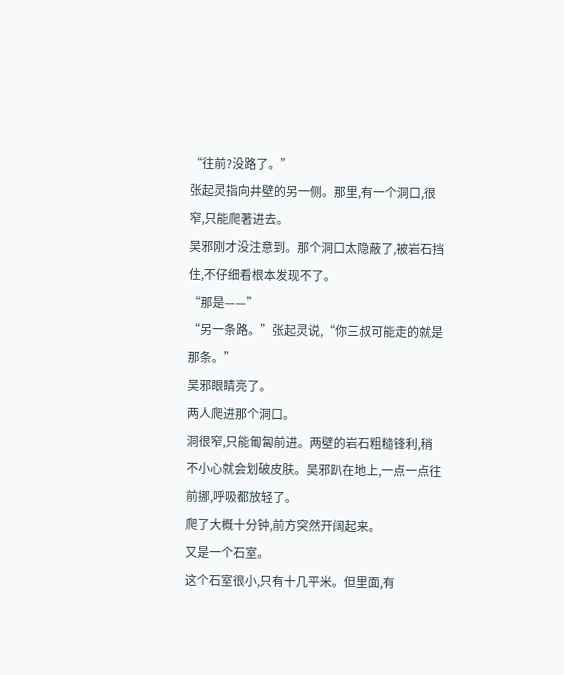“往前?没路了。”
张起灵指向井壁的另一侧。那里,有一个洞口,很窄,只能爬著进去。
吴邪刚才没注意到。那个洞口太隐蔽了,被岩石挡住,不仔细看根本发现不了。
“那是——”
“另一条路。”张起灵说,“你三叔可能走的就是那条。”
吴邪眼睛亮了。
两人爬进那个洞口。
洞很窄,只能匍匐前进。两壁的岩石粗糙锋利,稍不小心就会划破皮肤。吴邪趴在地上,一点一点往前挪,呼吸都放轻了。
爬了大概十分钟,前方突然开阔起来。
又是一个石室。
这个石室很小,只有十几平米。但里面,有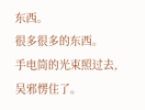东西。
很多很多的东西。
手电筒的光束照过去,吴邪愣住了。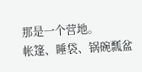那是一个营地。
帐篷、睡袋、锅碗瓢盆